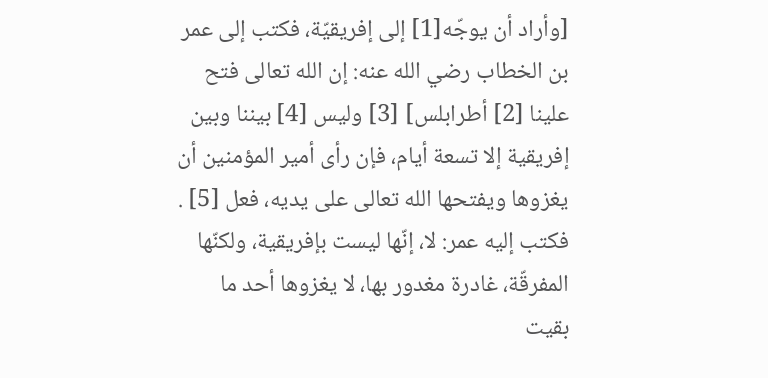[وأراد أن يوجّه[1] إلى إفريقيّة، فكتب إلى عمر بن الخطاب رضي الله عنه: إن الله تعالى فتح علينا [2] أطرابلس] [3] وليس [4] بيننا وبين إفريقية إلا تسعة أيام، فإن رأى أمير المؤمنين أن يغزوها ويفتحها الله تعالى على يديه، فعل [5] .
فكتب إليه عمر: لا، إنّها ليست بإفريقية، ولكنّها المفرقّة، غادرة مغدور بها، لا يغزوها أحد ما بقيت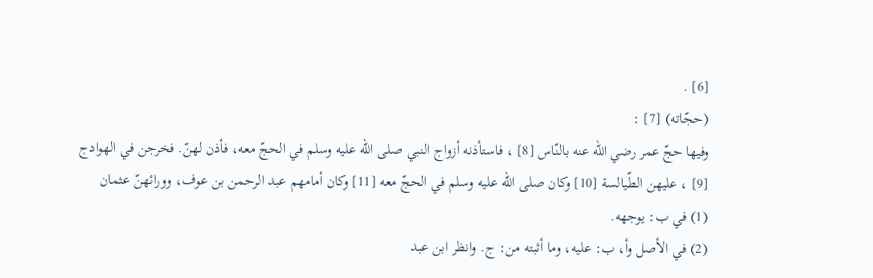[6] .
(حجّاته) [7] :
وفيها حجّ عمر رضي الله عنه بالنّاس [8] ، فاستأذنه أزواج النبي صلى الله عليه وسلم في الحجّ معه، فأذن لهنّ. فخرجن في الهوادج [9] ، عليهن الطّيالسة [10] وكان صلى الله عليه وسلم في الحجّ معه [11] وكان أمامهم عبد الرحمن بن عوف، وورائهنّ عثمان
(1) في ب: يوجهه.
(2) في الأصل وأ، ب: عليه، وما أثبته من: ج. وانظر ابن عبد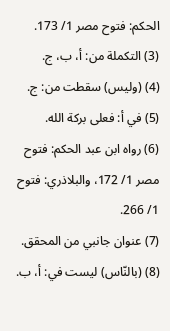الحكم: فتوح مصر 1/ 173.
(3) التكملة من: أ، ب، ج.
(4) (وليس) سقطت من: ج.
(5) في أ: فعلى بركة الله.
(6) رواه ابن عبد الحكم: فتوح مصر 1/ 172، والبلاذري: فتوح 1/ 266.
(7) عنوان جانبي من المحقق.
(8) (بالنّاس) ليست في: أ، ب.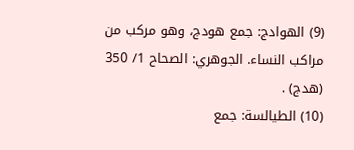(9) الهوادج: جمع هودج، وهو مركب من مراكب النساء. الجوهري: الصحاح 1/ 350 (هدج) .
(10) الطيالسة: جمع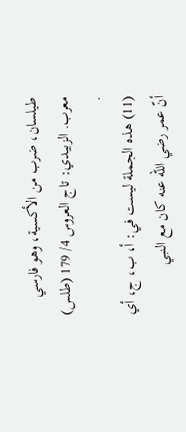طيلسان، ضرب من الأكسية، وهو فارسي معرب. الزبيدي: تاج العروس 4/ 179 (طلس) .
(11) هذه الجملة ليست في: أ، ب، ج، أي أنّ عمر رضي الله عنه كان مع النبي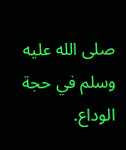صلى الله عليه وسلم في حجة الوداع.